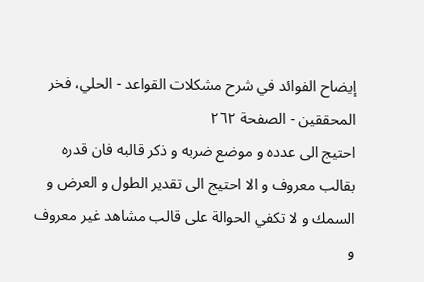إيضاح الفوائد في شرح مشكلات القواعد - الحلي، فخر المحققين - الصفحة ٢٦٢
احتيج الى عدده و موضع ضربه و ذكر قالبه فان قدره بقالب معروف و الا احتيج الى تقدير الطول و العرض و السمك و لا تكفي الحوالة على قالب مشاهد غير معروف و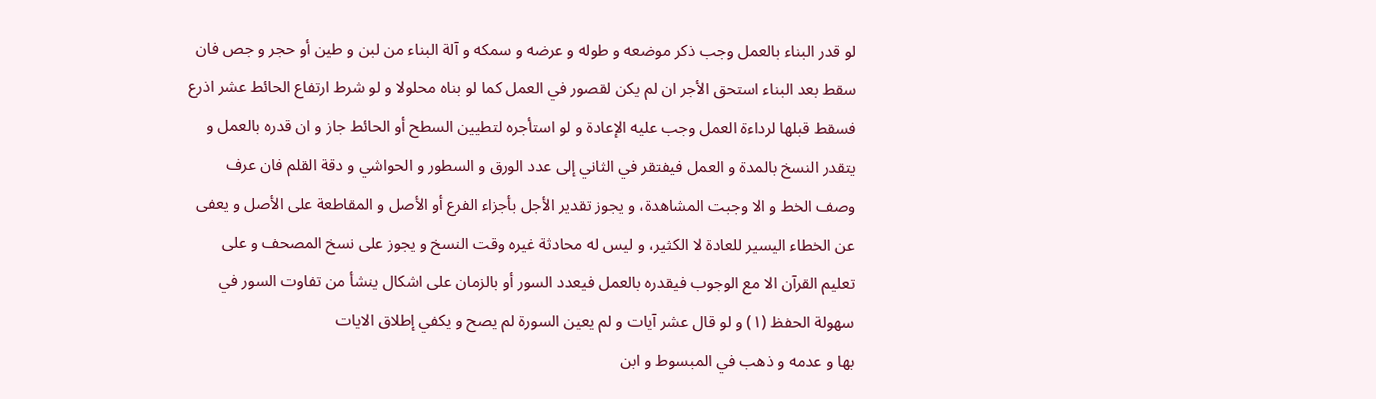لو قدر البناء بالعمل وجب ذكر موضعه و طوله و عرضه و سمكه و آلة البناء من لبن و طين أو حجر و جص فان سقط بعد البناء استحق الأجر ان لم يكن لقصور في العمل كما لو بناه محلولا و لو شرط ارتفاع الحائط عشر اذرع فسقط قبلها لرداءة العمل وجب عليه الإعادة و لو استأجره لتطيين السطح أو الحائط جاز و ان قدره بالعمل و يتقدر النسخ بالمدة و العمل فيفتقر في الثاني إلى عدد الورق و السطور و الحواشي و دقة القلم فان عرف وصف الخط و الا وجبت المشاهدة، و يجوز تقدير الأجل بأجزاء الفرع أو الأصل و المقاطعة على الأصل و يعفى عن الخطاء اليسير للعادة لا الكثير، و ليس له محادثة غيره وقت النسخ و يجوز على نسخ المصحف و على تعليم القرآن الا مع الوجوب فيقدره بالعمل فيعدد السور أو بالزمان على اشكال ينشأ من تفاوت السور في سهولة الحفظ (١) و لو قال عشر آيات و لم يعين السورة لم يصح و يكفي إطلاق الايات
بها و عدمه و ذهب في المبسوط و ابن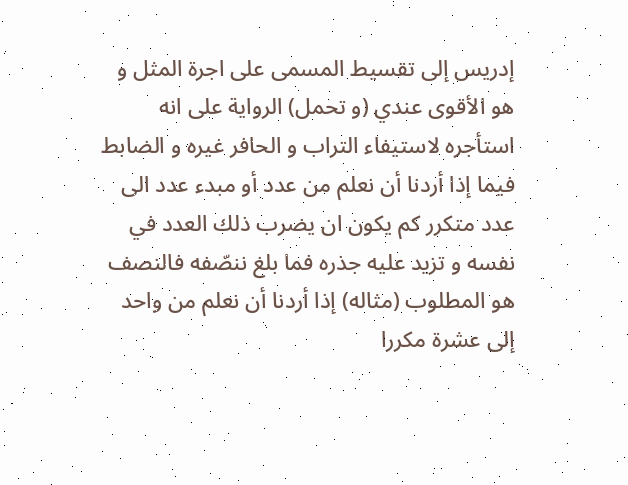إدريس إلى تقسيط المسمى على اجرة المثل و هو الأقوى عندي (و تحمل) الرواية على انه استأجره لاستيفاء التراب و الحافر غيره و الضابط فيما إذا أردنا أن نعلم من عدد أو مبدء عدد الى عدد متكرر كم يكون ان يضرب ذلك العدد في نفسه و تزيد عليه جذره فما بلغ ننصّفه فالنصف هو المطلوب (مثاله) إذا أردنا أن نعلم من واحد إلى عشرة مكررا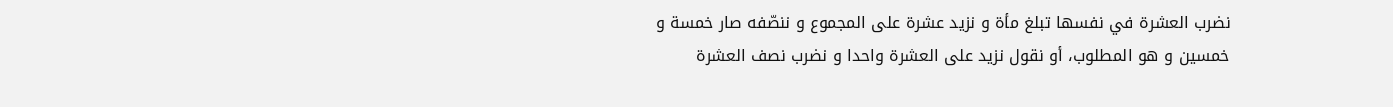نضرب العشرة في نفسها تبلغ مأة و نزيد عشرة على المجموع و ننصّفه صار خمسة و خمسين و هو المطلوب، أو نقول نزيد على العشرة واحدا و نضرب نصف العشرة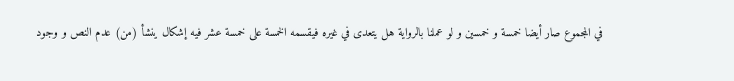في المجموع صار أيضا خمسة و خمسين و لو عملنا بالرواية هل يتعدى في غيره فيقسمه الخمسة على خمسة عشر فيه إشكال ينشأ (من) عدم النص و وجود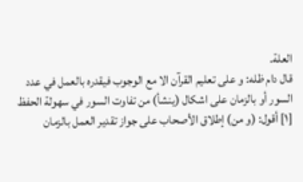العلة.
قال دام ظله: و على تعليم القرآن الا مع الوجوب فيقدره بالعمل في عدد السور أو بالزمان على اشكال (ينشأ) من تفاوت السور في سهولة الحفظ
[١] أقول: (و من) إطلاق الأصحاب على جواز تقدير العمل بالزمان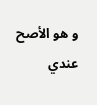و هو الأصح عندي